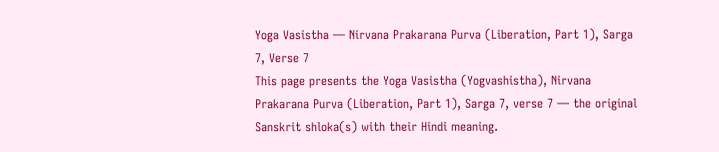Yoga Vasistha — Nirvana Prakarana Purva (Liberation, Part 1), Sarga 7, Verse 7
This page presents the Yoga Vasistha (Yogvashistha), Nirvana Prakarana Purva (Liberation, Part 1), Sarga 7, verse 7 — the original Sanskrit shloka(s) with their Hindi meaning.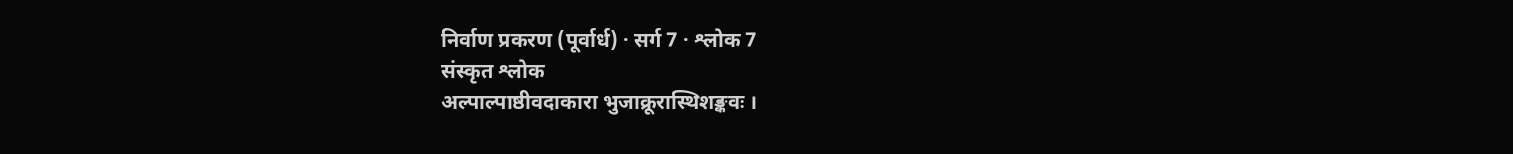निर्वाण प्रकरण (पूर्वार्ध) · सर्ग 7 · श्लोक 7
संस्कृत श्लोक
अल्पाल्पाष्ठीवदाकारा भुजाक्रूरास्थिशङ्कवः ।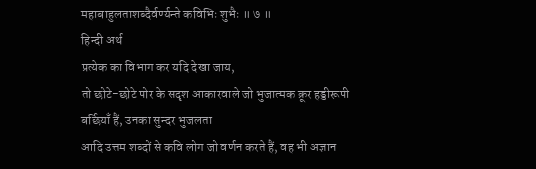महाबाहुलताशब्दैर्वर्ण्यन्ते कविभिः शुभैः ॥ ७ ॥
हिन्दी अर्थ
प्रत्येक का विभाग कर यदि देखा जाय,
तो छोटे-छोटे पोर के सदृश आकारवाले जो भुजात्मक क्रूर हड्डीरूपी बर्छियाँ हैं, उनका सुन्दर भुजलता
आदि उत्तम शब्दों से कवि लोग जो वर्णन करते हैं, वह भी अज्ञान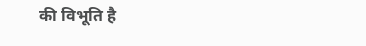की विभूति है